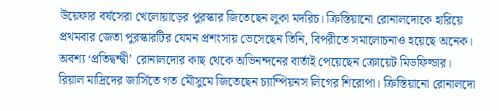উয়েফার বর্ষসেরা খেলোয়াড়ের পুরস্কার জিতেছেন লুকা মদরিচ। ক্রিস্তিয়ানো রোনালদোকে হারিয়ে প্রথমবার জেতা পুরস্কারটির যেমন প্রশংসায় ভেসেছেন তিনি, বিপরীতে সমালোচনাও হয়েছে অনেক। অবশ্য ‘প্রতিদ্বন্দ্বী’ রোনালদোর কাছ থেকে অভিনন্দনের বার্তাই পেয়েছেন ক্রোয়েট মিডফিল্ডার।
রিয়াল মাদ্রিদের জার্সিতে গত মৌসুমে জিতেছেন চ্যাম্পিয়নস লিগের শিরোপা। ক্রিস্তিয়ানো রোনালদো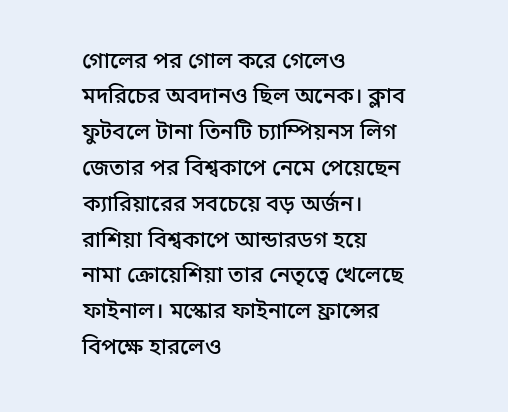গোলের পর গোল করে গেলেও মদরিচের অবদানও ছিল অনেক। ক্লাব ফুটবলে টানা তিনটি চ্যাম্পিয়নস লিগ জেতার পর বিশ্বকাপে নেমে পেয়েছেন ক্যারিয়ারের সবচেয়ে বড় অর্জন। রাশিয়া বিশ্বকাপে আন্ডারডগ হয়ে নামা ক্রোয়েশিয়া তার নেতৃত্বে খেলেছে ফাইনাল। মস্কোর ফাইনালে ফ্রান্সের বিপক্ষে হারলেও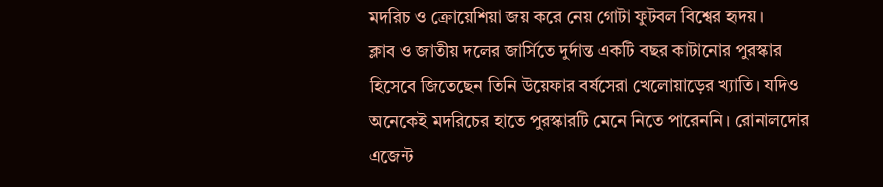মদরিচ ও ক্রোয়েশিয়া জয় করে নেয় গোটা ফুটবল বিশ্বের হৃদয়।
ক্লাব ও জাতীয় দলের জার্সিতে দুর্দান্ত একটি বছর কাটানোর পুরস্কার হিসেবে জিতেছেন তিনি উয়েফার বর্ষসেরা খেলোয়াড়ের খ্যাতি। যদিও অনেকেই মদরিচের হাতে পুরস্কারটি মেনে নিতে পারেননি। রোনালদোর এজেন্ট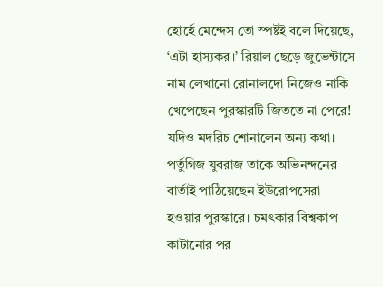হোর্হে মেন্দেস তো স্পষ্টই বলে দিয়েছে, ‘এটা হাস্যকর।’ রিয়াল ছেড়ে জুভেন্টাসে নাম লেখানো রোনালদো নিজেও নাকি খেপেছেন পুরস্কারটি জিততে না পেরে!
যদিও মদরিচ শোনালেন অন্য কথা। পর্তুগিজ যুবরাজ তাকে অভিনন্দনের বার্তাই পাঠিয়েছেন ইউরোপসেরা হওয়ার পুরস্কারে। চমৎকার বিশ্বকাপ কাটানোর পর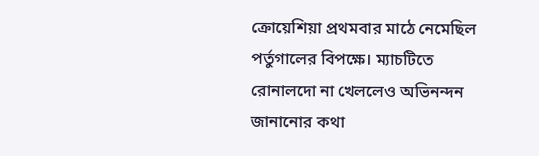ক্রোয়েশিয়া প্রথমবার মাঠে নেমেছিল পর্তুগালের বিপক্ষে। ম্যাচটিতে রোনালদো না খেললেও অভিনন্দন জানানোর কথা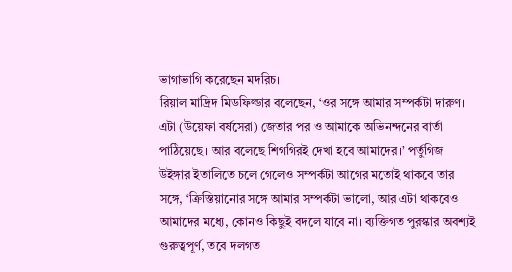ভাগাভাগি করেছেন মদরিচ।
রিয়াল মাদ্রিদ মিডফিল্ডার বলেছেন, ‘ওর সঙ্গে আমার সম্পর্কটা দারুণ। এটা (উয়েফা বর্ষসেরা) জেতার পর ও আমাকে অভিনন্দনের বার্তা পাঠিয়েছে। আর বলেছে শিগগিরই দেখা হবে আমাদের।’ পর্তুগিজ উইঙ্গার ইতালিতে চলে গেলেও সম্পর্কটা আগের মতোই থাকবে তার সঙ্গে, ‘ক্রিস্তিয়ানোর সঙ্গে আমার সম্পর্কটা ভালো, আর এটা থাকবেও আমাদের মধ্যে, কোনও কিছুই বদলে যাবে না। ব্যক্তিগত পুরস্কার অবশ্যই গুরুত্বপূর্ণ, তবে দলগত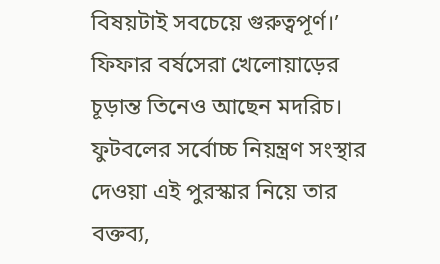বিষয়টাই সবচেয়ে গুরুত্বপূর্ণ।’
ফিফার বর্ষসেরা খেলোয়াড়ের চূড়ান্ত তিনেও আছেন মদরিচ। ফুটবলের সর্বোচ্চ নিয়ন্ত্রণ সংস্থার দেওয়া এই পুরস্কার নিয়ে তার বক্তব্য,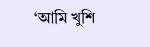‘আমি খুশি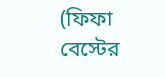(ফিফা বেস্টের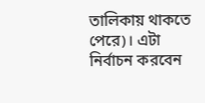তালিকায় থাকতে পেরে)। এটা নির্বাচন করবেন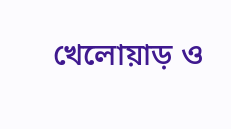খেলোয়াড় ও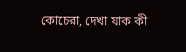কোচেরা, দেখা যাক কী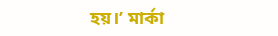হয়।’ মার্কা